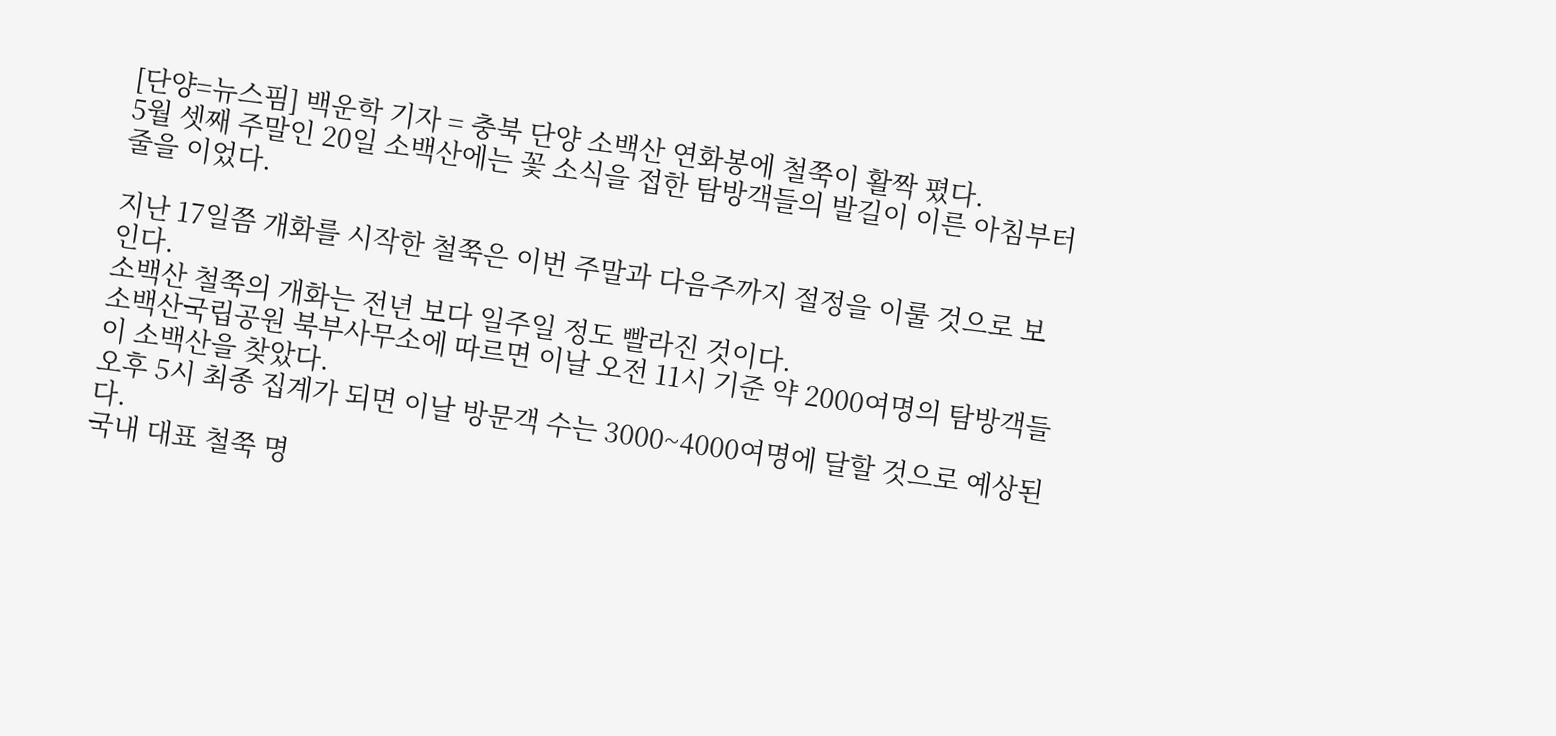[단양=뉴스핌] 백운학 기자 = 충북 단양 소백산 연화봉에 철쭉이 활짝 폈다.
5월 셋째 주말인 20일 소백산에는 꽃 소식을 접한 탐방객들의 발길이 이른 아침부터 줄을 이었다.

지난 17일쯤 개화를 시작한 철쭉은 이번 주말과 다음주까지 절정을 이룰 것으로 보인다.
소백산 철쭉의 개화는 전년 보다 일주일 정도 빨라진 것이다.
소백산국립공원 북부사무소에 따르면 이날 오전 11시 기준 약 2000여명의 탐방객들이 소백산을 찾았다.
오후 5시 최종 집계가 되면 이날 방문객 수는 3000~4000여명에 달할 것으로 예상된다.
국내 대표 철쭉 명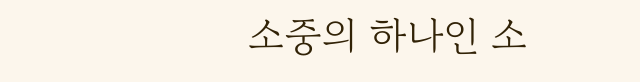소중의 하나인 소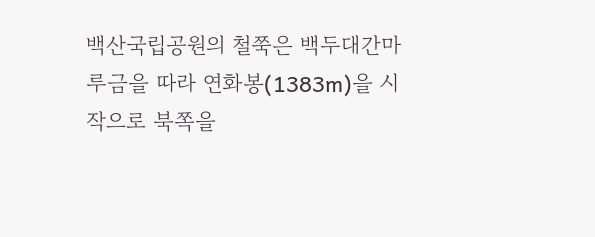백산국립공원의 철쭉은 백두대간마루금을 따라 연화봉(1383m)을 시작으로 북쪽을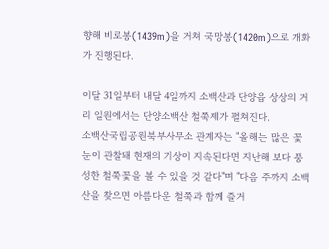향해 비로봉(1439m)을 거쳐 국망봉(1420m)으로 개화가 진행된다.

이달 31일부터 내달 4일까지 소백산과 단양읍 상상의 거리 일원에서는 단양소백산 철쭉제가 펼쳐진다.
소백산국립공원북부사무소 관계자는 "올해는 많은 꽃눈이 관찰돼 현재의 기상이 지속된다면 지난해 보다 풍성한 철쭉꽃을 볼 수 있을 것 같다"며 "다음 주까지 소백산을 찾으면 아름다운 철쭉과 함께 즐거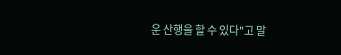운 산행을 할 수 있다"고 말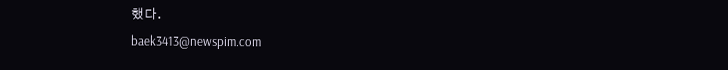했다.
baek3413@newspim.com